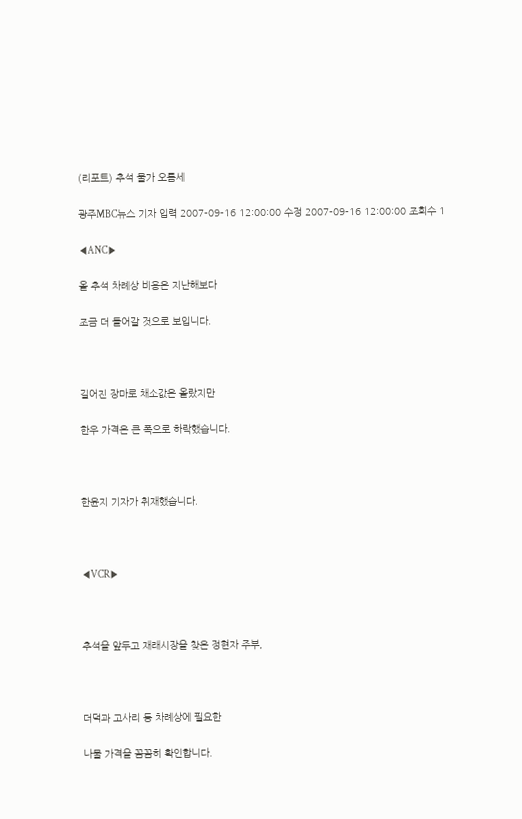(리포트) 추석 물가 오름세

광주MBC뉴스 기자 입력 2007-09-16 12:00:00 수정 2007-09-16 12:00:00 조회수 1

◀ANC▶

올 추석 차례상 비용은 지난해보다

조금 더 들어갈 것으로 보입니다.



길어진 장마로 채소값은 올랐지만

한우 가격은 큰 폭으로 하락했습니다.



한윤지 기자가 취재했습니다.



◀VCR▶



추석을 앞두고 재래시장을 찾은 정현자 주부,



더덕과 고사리 등 차례상에 필요한

나물 가격을 꼼꼼히 확인합니다.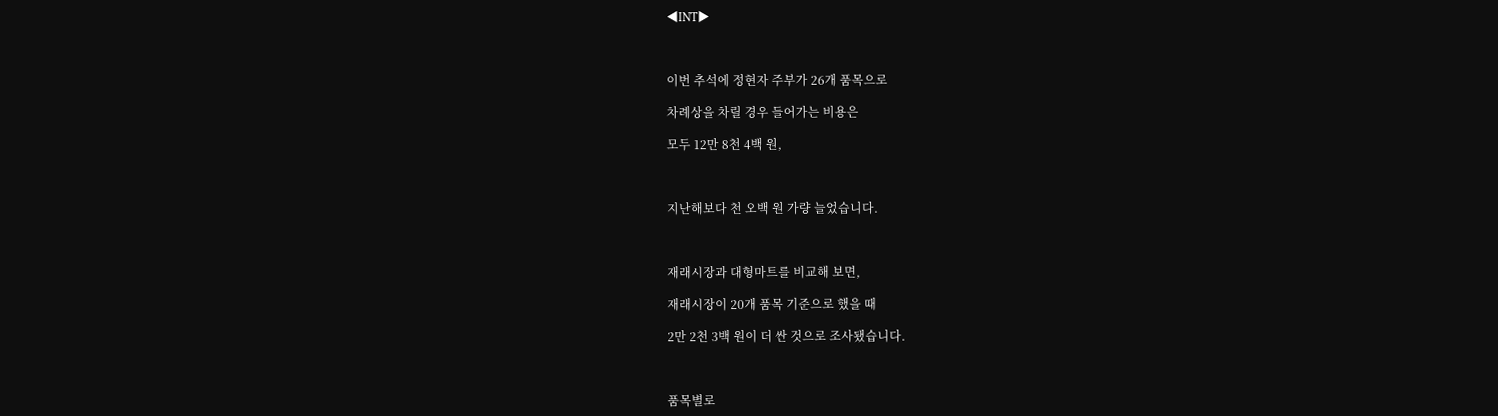◀INT▶



이번 추석에 정현자 주부가 26개 품목으로

차례상을 차릴 경우 들어가는 비용은

모두 12만 8천 4백 원,



지난해보다 천 오백 원 가량 늘었습니다.



재래시장과 대형마트를 비교해 보면,

재래시장이 20개 품목 기준으로 했을 때

2만 2천 3백 원이 더 싼 것으로 조사됐습니다.



품목별로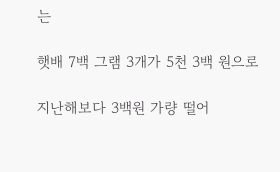는

햇배 7백 그램 3개가 5천 3백 원으로

지난해보다 3백원 가량 떨어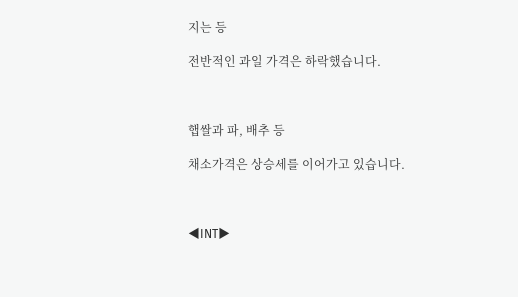지는 등

전반적인 과일 가격은 하락했습니다.



햅쌀과 파, 배추 등

채소가격은 상승세를 이어가고 있습니다.



◀INT▶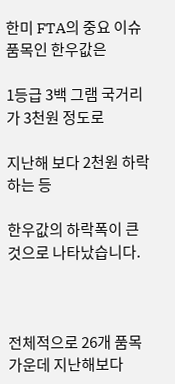한미 FTA의 중요 이슈 품목인 한우값은

1등급 3백 그램 국거리가 3천원 정도로

지난해 보다 2천원 하락하는 등

한우값의 하락폭이 큰 것으로 나타났습니다.



전체적으로 26개 품목 가운데 지난해보다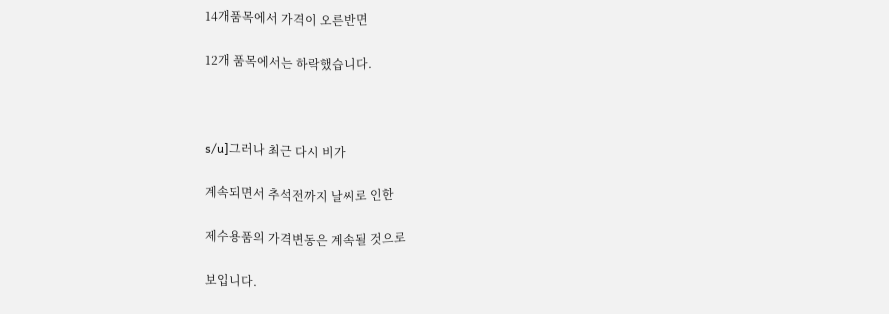14개품목에서 가격이 오른반면

12개 품목에서는 하락했습니다.



s/u]그러나 최근 다시 비가

계속되면서 추석전까지 날씨로 인한

제수용품의 가격변동은 계속될 것으로

보입니다.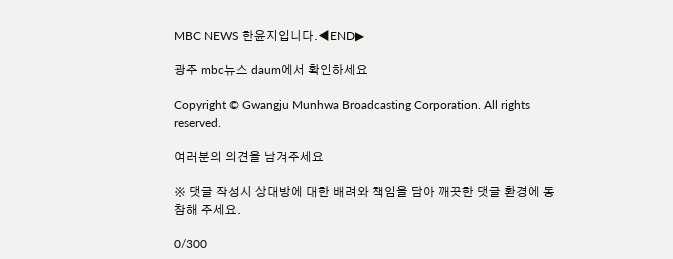MBC NEWS 한윤지입니다.◀END▶

광주 mbc뉴스 daum에서 확인하세요

Copyright © Gwangju Munhwa Broadcasting Corporation. All rights reserved.

여러분의 의견을 남겨주세요

※ 댓글 작성시 상대방에 대한 배려와 책임을 담아 깨끗한 댓글 환경에 동참해 주세요.

0/300